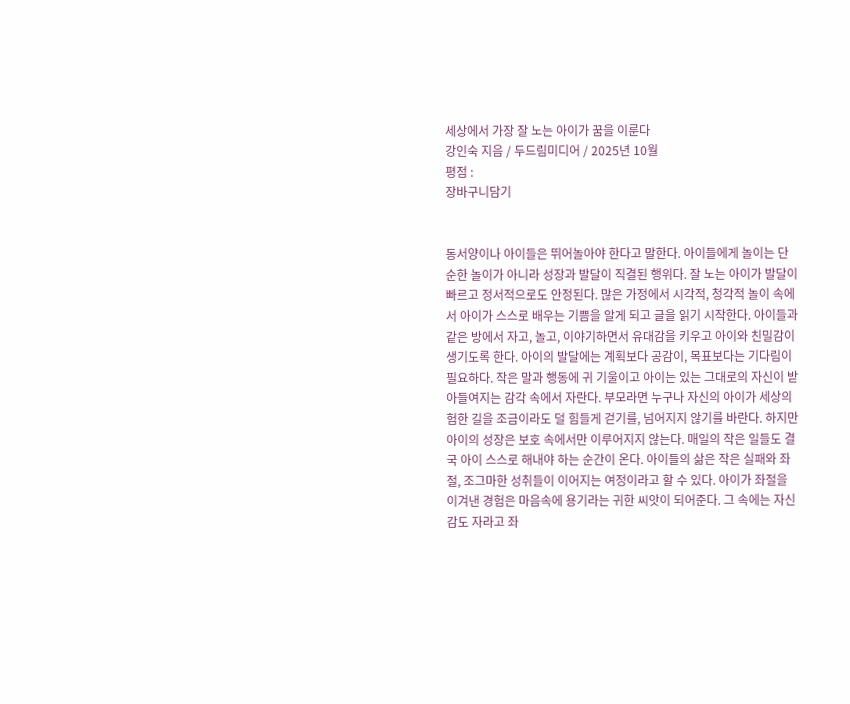세상에서 가장 잘 노는 아이가 꿈을 이룬다
강인숙 지음 / 두드림미디어 / 2025년 10월
평점 :
장바구니담기


동서양이나 아이들은 뛰어놀아야 한다고 말한다. 아이들에게 놀이는 단순한 놀이가 아니라 성장과 발달이 직결된 행위다. 잘 노는 아이가 발달이 빠르고 정서적으로도 안정된다. 많은 가정에서 시각적, 청각적 놀이 속에서 아이가 스스로 배우는 기쁨을 알게 되고 글을 읽기 시작한다. 아이들과 같은 방에서 자고, 놀고, 이야기하면서 유대감을 키우고 아이와 친밀감이 생기도록 한다. 아이의 발달에는 계획보다 공감이, 목표보다는 기다림이 필요하다. 작은 말과 행동에 귀 기울이고 아이는 있는 그대로의 자신이 받아들여지는 감각 속에서 자란다. 부모라면 누구나 자신의 아이가 세상의 험한 길을 조금이라도 덜 힘들게 걷기를, 넘어지지 않기를 바란다. 하지만 아이의 성장은 보호 속에서만 이루어지지 않는다. 매일의 작은 일들도 결국 아이 스스로 해내야 하는 순간이 온다. 아이들의 삶은 작은 실패와 좌절, 조그마한 성취들이 이어지는 여정이라고 할 수 있다. 아이가 좌절을 이겨낸 경험은 마음속에 용기라는 귀한 씨앗이 되어준다. 그 속에는 자신감도 자라고 좌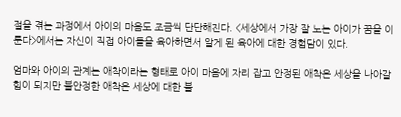절을 겪는 과정에서 아이의 마음도 조금씩 단단해진다. <세상에서 가장 잘 노는 아이가 꿈을 이룬다>에서는 자신이 직접 아이들을 육아하면서 알게 된 육아에 대한 경험담이 있다.

엄마와 아이의 관계는 애착이라는 형태로 아이 마음에 자리 잡고 안정된 애착은 세상을 나아갈 힘이 되지만 불안정한 애착은 세상에 대한 불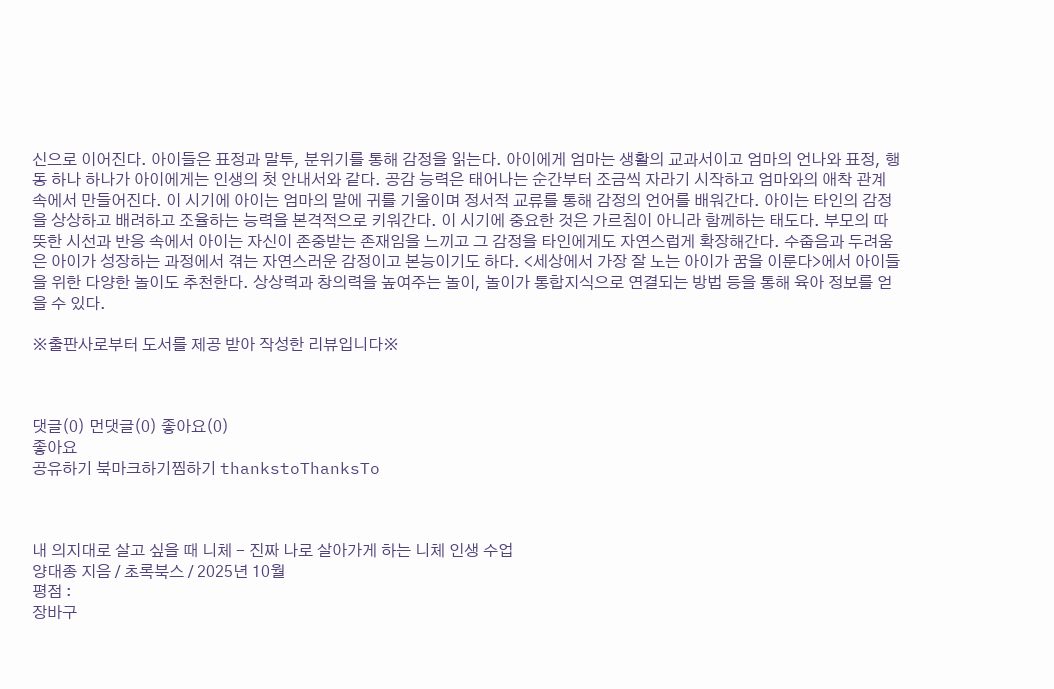신으로 이어진다. 아이들은 표정과 말투, 분위기를 통해 감정을 읽는다. 아이에게 엄마는 생활의 교과서이고 엄마의 언나와 표정, 행동 하나 하나가 아이에게는 인생의 첫 안내서와 같다. 공감 능력은 태어나는 순간부터 조금씩 자라기 시작하고 엄마와의 애착 관계 속에서 만들어진다. 이 시기에 아이는 엄마의 말에 귀를 기울이며 정서적 교류를 통해 감정의 언어를 배워간다. 아이는 타인의 감정을 상상하고 배려하고 조율하는 능력을 본격적으로 키워간다. 이 시기에 중요한 것은 가르침이 아니라 함께하는 태도다. 부모의 따뜻한 시선과 반응 속에서 아이는 자신이 존중받는 존재임을 느끼고 그 감정을 타인에게도 자연스럽게 확장해간다. 수줍음과 두려움은 아이가 성장하는 과정에서 겪는 자연스러운 감정이고 본능이기도 하다. <세상에서 가장 잘 노는 아이가 꿈을 이룬다>에서 아이들을 위한 다양한 놀이도 추천한다. 상상력과 창의력을 높여주는 놀이, 놀이가 통합지식으로 연결되는 방법 등을 통해 육아 정보를 얻을 수 있다.

※출판사로부터 도서를 제공 받아 작성한 리뷰입니다※



댓글(0) 먼댓글(0) 좋아요(0)
좋아요
공유하기 북마크하기찜하기 thankstoThanksTo



내 의지대로 살고 싶을 때 니체 - 진짜 나로 살아가게 하는 니체 인생 수업
양대종 지음 / 초록북스 / 2025년 10월
평점 :
장바구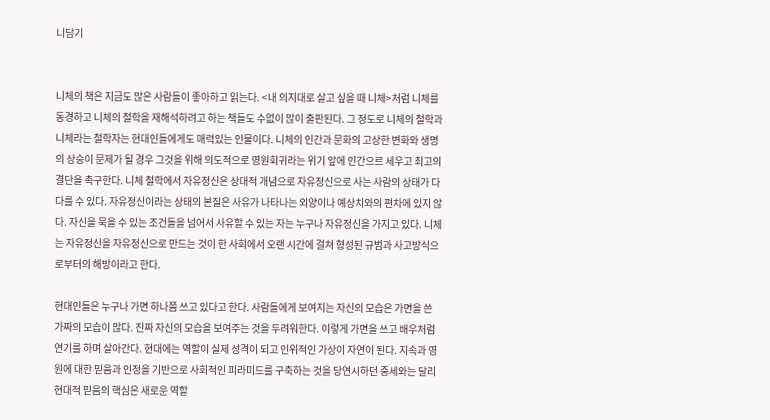니담기


니체의 책은 지금도 많은 사람들이 좋아하고 읽는다. <내 의지대로 살고 싶을 때 니체>처럼 니체를 동경하고 니체의 철학을 재해석하려고 하는 책들도 수없이 많이 출판된다. 그 정도로 니체의 철학과 니체라는 철학자는 현대인들에게도 매력있는 인물이다. 니체의 인간과 문화의 고상한 변화와 생명의 상승이 문제가 될 경우 그것을 위해 의도적으로 영원회귀라는 위기 앞에 인간으르 세우고 최고의 결단을 촉구한다. 니체 철학에서 자유정신은 상대적 개념으로 자유정신으로 사는 사람의 상태가 다 다를 수 있다. 자유정신이라는 상태의 본질은 사유가 나타나는 외양이나 예상치와의 편차에 있지 않다. 자신을 묵을 수 있는 조건들을 넘어서 사유할 수 있는 자는 누구나 자유정신을 가지고 있다. 니체는 자유정신을 자유정신으로 만드는 것이 한 사회에서 오랜 시간에 걸쳐 형성된 규범과 사고방식으로부터의 해방이라고 한다.

현대인들은 누구나 가면 하나쯤 쓰고 있다고 한다. 사람들에게 보여지는 자신의 모습은 가면을 쓴 가짜의 모습이 많다. 진짜 자신의 모습을 보여주는 것을 두려워한다. 이렇게 가면을 쓰고 배우처럼 연기를 하며 살아간다. 현대에는 역할이 실제 성격이 되고 인위적인 가상이 자연이 된다. 지속과 영원에 대한 믿음과 인정을 기반으로 사회적인 피라미드를 구축하는 것을 당연시하던 중세와는 달리 현대적 믿음의 핵심은 새로운 역할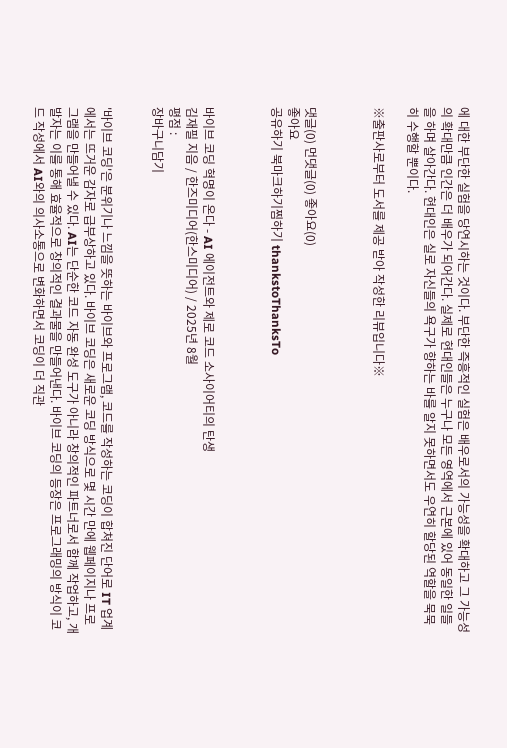에 대한 부단한 실험을 당연시하는 것이다. 부단한 즉흥적인 실험은 배우로서의 가능성을 확대하고 그 가능성의 확대만큼 인간은 더 배우가 되어간다. 실제로 현대인들은 누구나 모든 영역에서 근본에 있어 동일한 일들을 하며 살아간다. 현대인은 실로 자신들의 욕구가 향하는 바를 알지 못하면서도 우연히 할당된 역할을 묵묵히 수행할 뿐이다.

※출판사로부터 도서를 제공 받아 작성한 리뷰입니다※



댓글(0) 먼댓글(0) 좋아요(0)
좋아요
공유하기 북마크하기찜하기 thankstoThanksTo



바이브 코딩 혁명이 온다 - AI 에이전트와 제로 코드 소사이어티의 탄생
김재필 지음 / 한즈미디어(한스미디어) / 2025년 8월
평점 :
장바구니담기


'바이브 코딩'은 분위기나 느낌을 뜻하는 바이브와 프로그램, 코드를 작성하는 코딩이 합쳐진 단어로 IT 업계에서는 뜨거운 감자로 급부상하고 있다. 바이브 코딩은 새로운 코딩 방식으로 몇 시간 만에 웹페이지나 프로그램을 만들어낼 수 있다. AI는 단순한 코드 자동 완성 도구가 아니라 창의적인 파트너로서 함께 작업하고, 개발자는 이를 통해 효율적으로 창의적인 결과물을 만들어낸다. 바이브 코딩의 등장은 프로그래밍의 방식이 코드 작성에서 AI와의 의사소통으로 변화하면서 코딩이 더 직관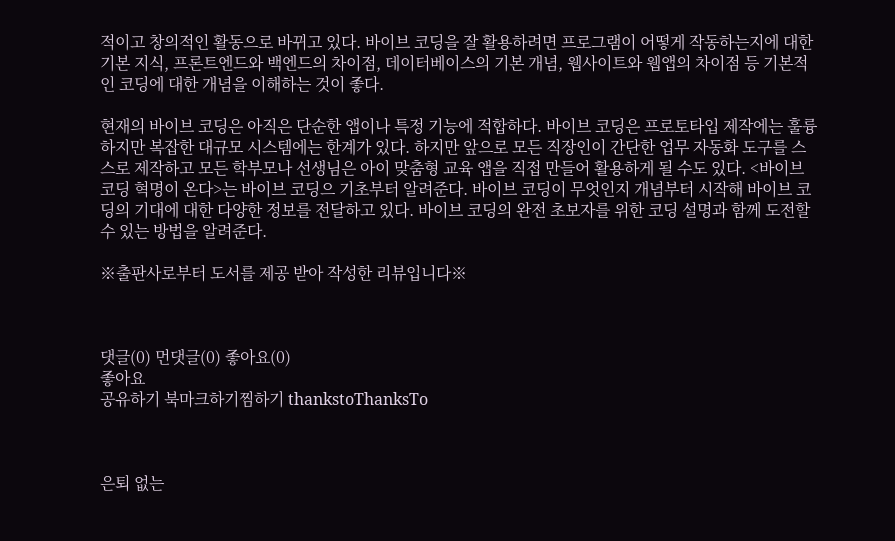적이고 창의적인 활동으로 바뀌고 있다. 바이브 코딩을 잘 활용하려면 프로그램이 어떻게 작동하는지에 대한 기본 지식, 프론트엔드와 백엔드의 차이점, 데이터베이스의 기본 개념, 웹사이트와 웹앱의 차이점 등 기본적인 코딩에 대한 개념을 이해하는 것이 좋다.

현재의 바이브 코딩은 아직은 단순한 앱이나 특정 기능에 적합하다. 바이브 코딩은 프로토타입 제작에는 훌륭하지만 복잡한 대규모 시스템에는 한계가 있다. 하지만 앞으로 모든 직장인이 간단한 업무 자동화 도구를 스스로 제작하고 모든 학부모나 선생님은 아이 맞춤형 교육 앱을 직접 만들어 활용하게 될 수도 있다. <바이브 코딩 혁명이 온다>는 바이브 코딩으 기초부터 알려준다. 바이브 코딩이 무엇인지 개념부터 시작해 바이브 코딩의 기대에 대한 다양한 정보를 전달하고 있다. 바이브 코딩의 완전 초보자를 위한 코딩 설명과 함께 도전할 수 있는 방법을 알려준다.

※출판사로부터 도서를 제공 받아 작성한 리뷰입니다※



댓글(0) 먼댓글(0) 좋아요(0)
좋아요
공유하기 북마크하기찜하기 thankstoThanksTo



은퇴 없는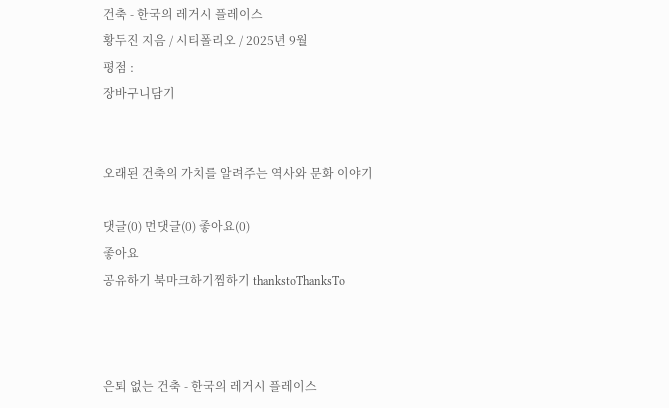건축 - 한국의 레거시 플레이스
황두진 지음 / 시티폴리오 / 2025년 9월
평점 :
장바구니담기


오래된 건축의 가치를 알려주는 역사와 문화 이야기

댓글(0) 먼댓글(0) 좋아요(0)
좋아요
공유하기 북마크하기찜하기 thankstoThanksTo



은퇴 없는 건축 - 한국의 레거시 플레이스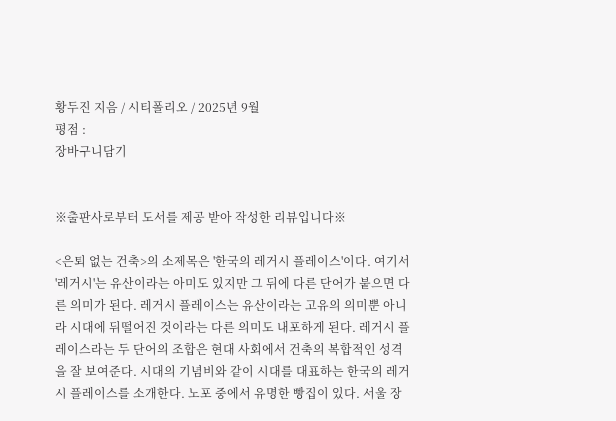황두진 지음 / 시티폴리오 / 2025년 9월
평점 :
장바구니담기


※출판사로부터 도서를 제공 받아 작성한 리뷰입니다※

<은퇴 없는 건축>의 소제목은 '한국의 레거시 플레이스'이다. 여기서 '레거시'는 유산이라는 아미도 있지만 그 뒤에 다른 단어가 붙으면 다른 의미가 된다. 레거시 플레이스는 유산이라는 고유의 의미뿐 아니라 시대에 뒤떨어진 것이라는 다른 의미도 내포하게 된다. 레거시 플레이스라는 두 단어의 조합은 현대 사회에서 건축의 복합적인 성격을 잘 보여준다. 시대의 기념비와 같이 시대를 대표하는 한국의 레거시 플레이스를 소개한다. 노포 중에서 유명한 빵집이 있다. 서울 장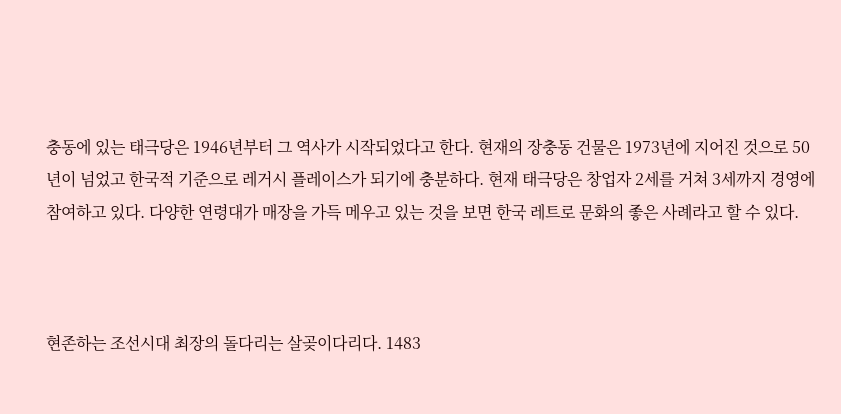충동에 있는 태극당은 1946년부터 그 역사가 시작되었다고 한다. 현재의 장충동 건물은 1973년에 지어진 것으로 50년이 넘었고 한국적 기준으로 레거시 플레이스가 되기에 충분하다. 현재 태극당은 창업자 2세를 거쳐 3세까지 경영에 참여하고 있다. 다양한 연령대가 매장을 가득 메우고 있는 것을 보면 한국 레트로 문화의 좋은 사례라고 할 수 있다.



현존하는 조선시대 최장의 돌다리는 살곶이다리다. 1483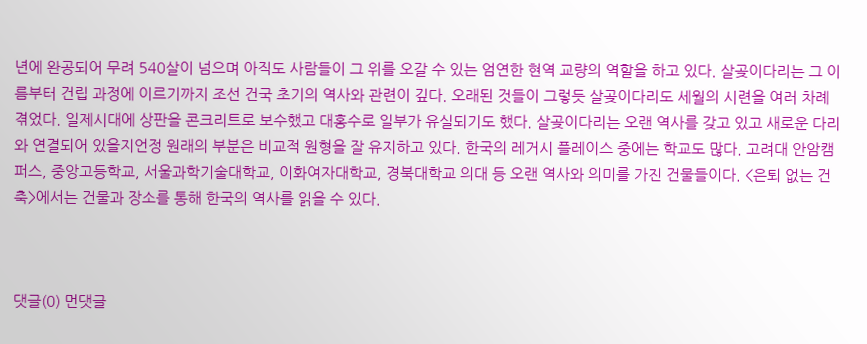년에 완공되어 무려 540살이 넘으며 아직도 사람들이 그 위를 오갈 수 있는 엄연한 현역 교량의 역할을 하고 있다. 살곶이다리는 그 이름부터 건립 과정에 이르기까지 조선 건국 초기의 역사와 관련이 깊다. 오래된 것들이 그렇듯 살곶이다리도 세월의 시련을 여러 차례 겪었다. 일제시대에 상판을 콘크리트로 보수했고 대홍수로 일부가 유실되기도 했다. 살곶이다리는 오랜 역사를 갖고 있고 새로운 다리와 연결되어 있을지언정 원래의 부분은 비교적 원형을 잘 유지하고 있다. 한국의 레거시 플레이스 중에는 학교도 많다. 고려대 안암캠퍼스, 중앙고등학교, 서울과학기술대학교, 이화여자대학교, 경북대학교 의대 등 오랜 역사와 의미를 가진 건물들이다. <은퇴 없는 건축>에서는 건물과 장소를 통해 한국의 역사를 읽을 수 있다.



댓글(0) 먼댓글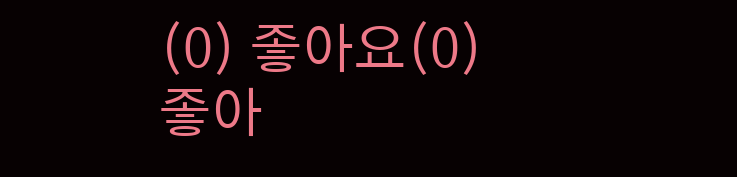(0) 좋아요(0)
좋아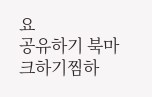요
공유하기 북마크하기찜하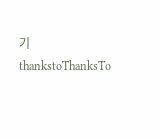기 thankstoThanksTo